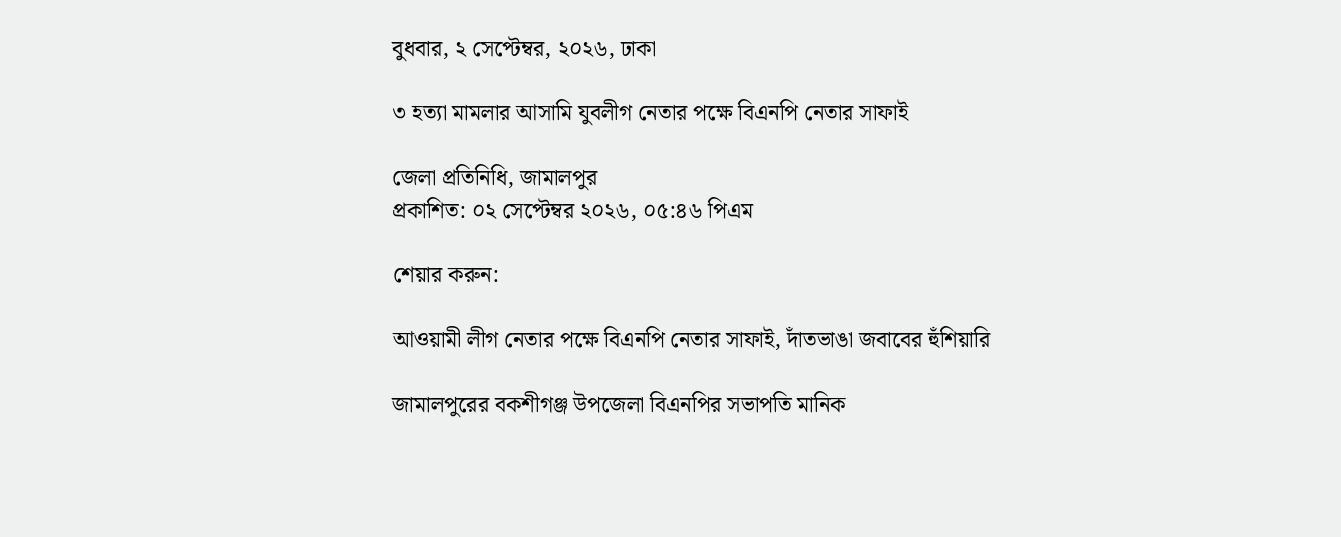বুধবার, ২ সেপ্টেম্বর, ২০২৬, ঢাকা

৩ হত্যা মামলার আসামি যুবলীগ নেতার পক্ষে বিএনপি নেতার সাফাই

জেলা প্রতিনিধি, জামালপুর
প্রকাশিত: ০২ সেপ্টেম্বর ২০২৬, ০৫:৪৬ পিএম

শেয়ার করুন:

আওয়ামী লীগ নেতার পক্ষে বিএনপি নেতার সাফাই, দাঁতভাঙা জবাবের হুঁশিয়ারি

জামালপুরের বকশীগঞ্জ উপজেলা বিএনপির সভাপতি মানিক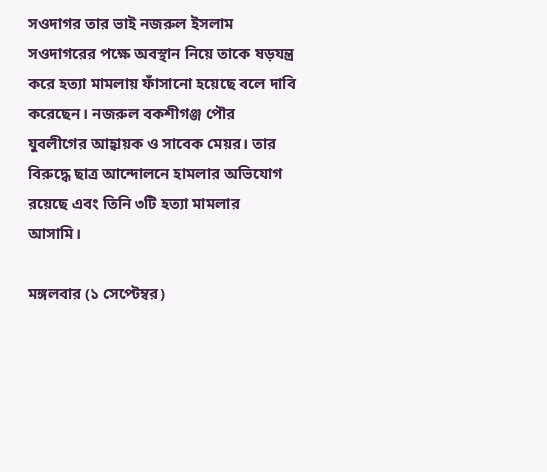সওদাগর তার ভাই নজরুল ইসলাম সওদাগরের পক্ষে অবস্থান নিয়ে তাকে ষড়যন্ত্র করে হত্যা মামলায় ফাঁসানো হয়েছে বলে দাবি করেছেন। নজরুল বকশীগঞ্জ পৌর যুবলীগের আহ্বায়ক ও সাবেক মেয়র। তার বিরুদ্ধে ছাত্র আন্দোলনে হামলার অভিযোগ রয়েছে এবং তিনি ৩টি হত্যা মামলার আসামি।

মঙ্গলবার (১ সেপ্টেম্বর)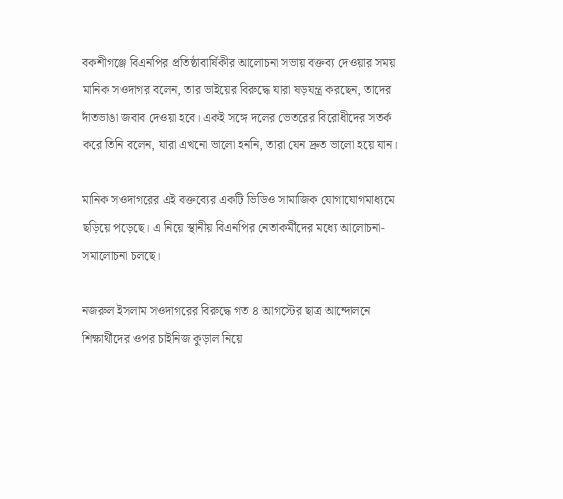বকশীগঞ্জে বিএনপির প্রতিষ্ঠাবার্ষিকীর আলোচনা সভায় বক্তব্য দেওয়ার সময় মানিক সওদাগর বলেন, তার ভাইয়ের বিরুদ্ধে যারা ষড়যন্ত্র করছেন, তাদের দাঁতভাঙা জবাব দেওয়া হবে। একই সঙ্গে দলের ভেতরের বিরোধীদের সতর্ক করে তিনি বলেন, যারা এখনো ভালো হননি, তারা যেন দ্রুত ভালো হয়ে যান।

মানিক সওদাগরের এই বক্তব্যের একটি ভিডিও সামাজিক যোগাযোগমাধ্যমে ছড়িয়ে পড়েছে। এ নিয়ে স্থানীয় বিএনপির নেতাকর্মীদের মধ্যে আলোচনা-সমালোচনা চলছে।

নজরুল ইসলাম সওদাগরের বিরুদ্ধে গত ৪ আগস্টের ছাত্র আন্দোলনে শিক্ষার্থীদের ওপর চাইনিজ কুড়াল নিয়ে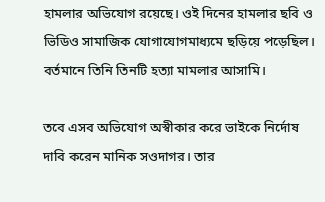হামলার অভিযোগ রয়েছে। ওই দিনের হামলার ছবি ও ভিডিও সামাজিক যোগাযোগমাধ্যমে ছড়িয়ে পড়েছিল। বর্তমানে তিনি তিনটি হত্যা মামলার আসামি।

তবে এসব অভিযোগ অস্বীকার করে ভাইকে নির্দোষ দাবি করেন মানিক সওদাগর। তার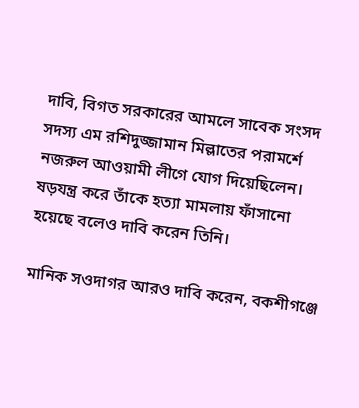দাবি, বিগত সরকারের আমলে সাবেক সংসদ সদস্য এম রশিদুজ্জামান মিল্লাতের পরামর্শে নজরুল আওয়ামী লীগে যোগ দিয়েছিলেন। ষড়যন্ত্র করে তাঁকে হত্যা মামলায় ফাঁসানো হয়েছে বলেও দাবি করেন তিনি।

মানিক সওদাগর আরও দাবি করেন, বকশীগঞ্জে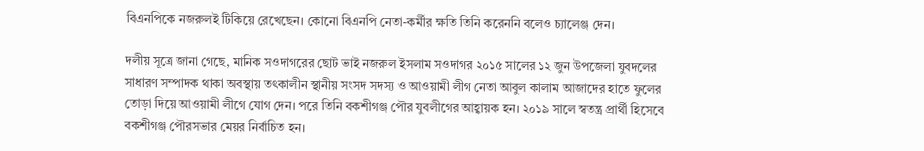বিএনপিকে নজরুলই টিকিয়ে রেখেছেন। কোনো বিএনপি নেতা-কর্মীর ক্ষতি তিনি করেননি বলেও চ্যালেঞ্জ দেন।

দলীয় সূত্রে জানা গেছে, মানিক সওদাগরের ছোট ভাই নজরুল ইসলাম সওদাগর ২০১৫ সালের ১২ জুন উপজেলা যুবদলের সাধারণ সম্পাদক থাকা অবস্থায় তৎকালীন স্থানীয় সংসদ সদস্য ও আওয়ামী লীগ নেতা আবুল কালাম আজাদের হাতে ফুলের তোড়া দিয়ে আওয়ামী লীগে যোগ দেন। পরে তিনি বকশীগঞ্জ পৌর যুবলীগের আহ্বায়ক হন। ২০১৯ সালে স্বতন্ত্র প্রার্থী হিসেবে বকশীগঞ্জ পৌরসভার মেয়র নির্বাচিত হন।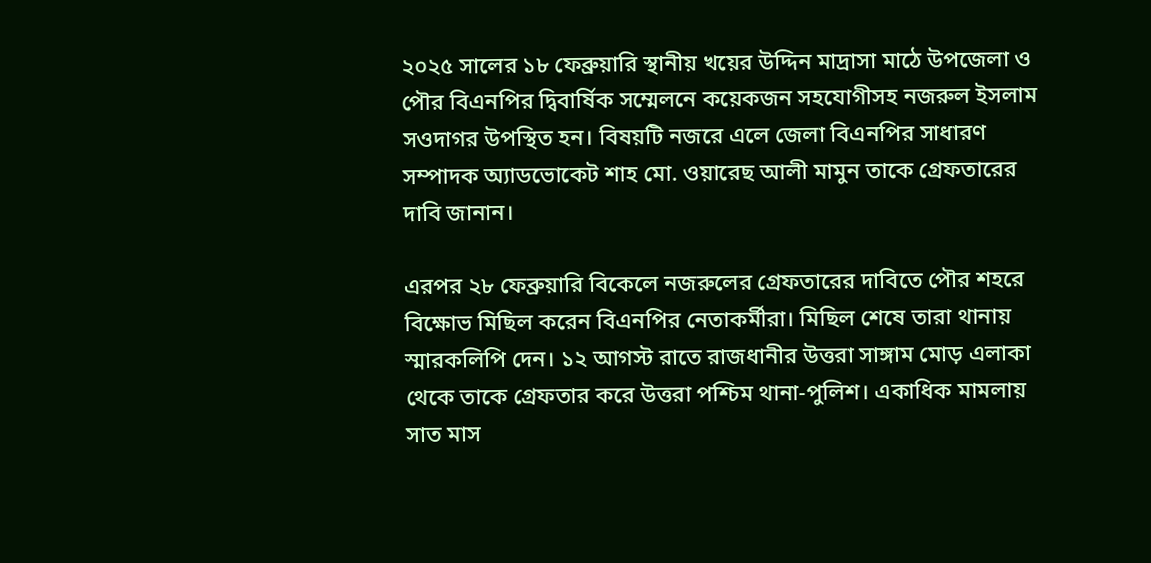২০২৫ সালের ১৮ ফেব্রুয়ারি স্থানীয় খয়ের উদ্দিন মাদ্রাসা মাঠে উপজেলা ও পৌর বিএনপির দ্বিবার্ষিক সম্মেলনে কয়েকজন সহযোগীসহ নজরুল ইসলাম সওদাগর উপস্থিত হন। বিষয়টি নজরে এলে জেলা বিএনপির সাধারণ সম্পাদক অ্যাডভোকেট শাহ মো. ওয়ারেছ আলী মামুন তাকে গ্রেফতারের দাবি জানান।

এরপর ২৮ ফেব্রুয়ারি বিকেলে নজরুলের গ্রেফতারের দাবিতে পৌর শহরে বিক্ষোভ মিছিল করেন বিএনপির নেতাকর্মীরা। মিছিল শেষে তারা থানায় স্মারকলিপি দেন। ১২ আগস্ট রাতে রাজধানীর উত্তরা সাঙ্গাম মোড় এলাকা থেকে তাকে গ্রেফতার করে উত্তরা পশ্চিম থানা-পুলিশ। একাধিক মামলায় সাত মাস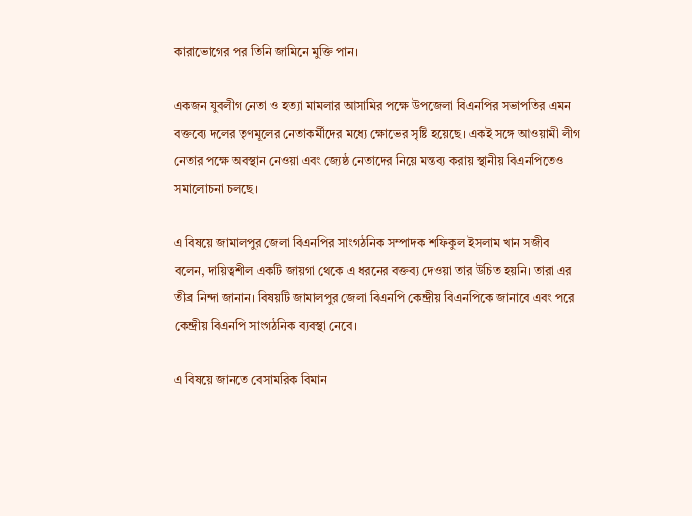কারাভোগের পর তিনি জামিনে মুক্তি পান।

একজন যুবলীগ নেতা ও হত্যা মামলার আসামির পক্ষে উপজেলা বিএনপির সভাপতির এমন বক্তব্যে দলের তৃণমূলের নেতাকর্মীদের মধ্যে ক্ষোভের সৃষ্টি হয়েছে। একই সঙ্গে আওয়ামী লীগ নেতার পক্ষে অবস্থান নেওয়া এবং জ্যেষ্ঠ নেতাদের নিয়ে মন্তব্য করায় স্থানীয় বিএনপিতেও সমালোচনা চলছে।

এ বিষয়ে জামালপুর জেলা বিএনপির সাংগঠনিক সম্পাদক শফিকুল ইসলাম খান সজীব বলেন, দায়িত্বশীল একটি জায়গা থেকে এ ধরনের বক্তব্য দেওয়া তার উচিত হয়নি। তারা এর তীব্র নিন্দা জানান। বিষয়টি জামালপুর জেলা বিএনপি কেন্দ্রীয় বিএনপিকে জানাবে এবং পরে কেন্দ্রীয় বিএনপি সাংগঠনিক ব্যবস্থা নেবে।

এ বিষয়ে জানতে বেসামরিক বিমান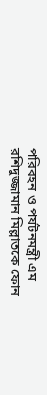পরিবহন ও পর্যটনমন্ত্রী এম রশিদুজ্জামান মিল্লাতকে ফোন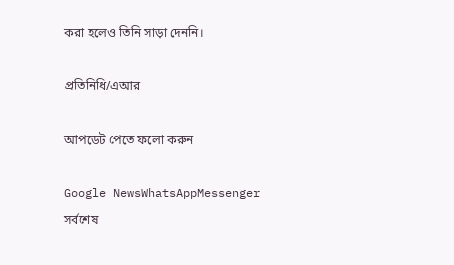করা হলেও তিনি সাড়া দেননি।

প্রতিনিধি/এআর

আপডেট পেতে ফলো করুন

Google NewsWhatsAppMessenger
সর্বশেষ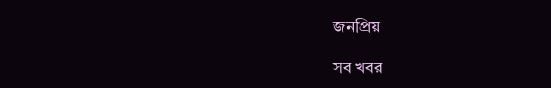জনপ্রিয়

সব খবর